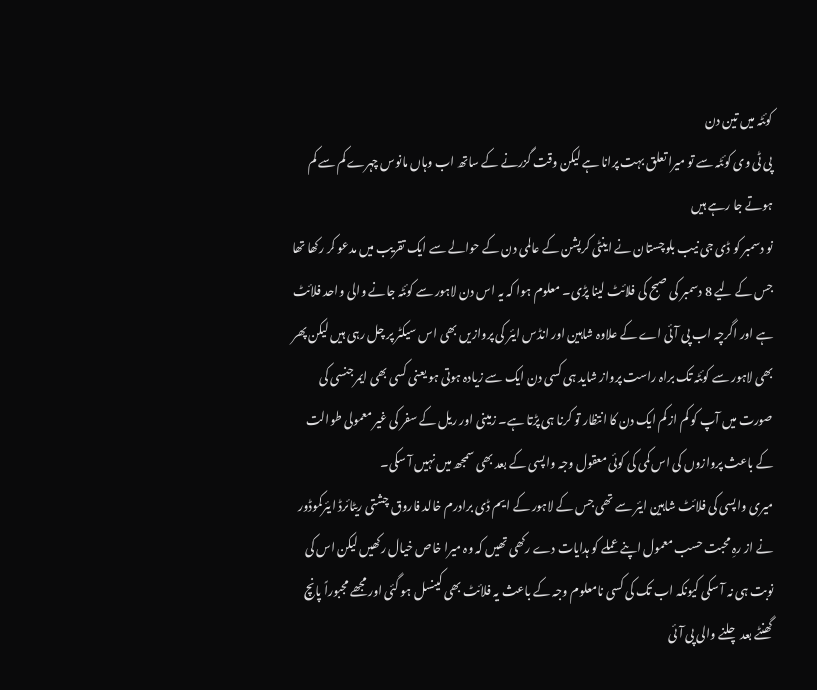کوئٹہ میں تین دن
پی ٹی وی کوئٹہ سے تو میرا تعلق بہت پرانا ہے لیکن وقت گزرنے کے ساتھ اب وہاں مانوس چہرے کم سے کم ہوتے جا رہے ہیں
نو دسمبر کو ڈی جی نیب بلوچستان نے اینٹی کرپشن کے عالمی دن کے حوالے سے ایک تقریب میں مدعو کر رکھا تھا جس کے لیے 8 دسمبر کی صبح کی فلائٹ لینا پڑی۔ معلوم ہوا کہ یہ اس دن لاہور سے کوئٹہ جانے والی واحد فلائٹ ہے اور اگرچہ اب پی آئی اے کے علاوہ شاہین اور انڈس ایئر کی پروازیں بھی اس سیکٹر پر چل رہی ہیں لیکن پھر بھی لاہور سے کوئٹہ تک براہ راست پرواز شاید ہی کسی دن ایک سے زیادہ ہوتی ہو یعنی کسی بھی ایمرجنسی کی صورت میں آپ کو کم از کم ایک دن کا انتظار تو کرنا ہی پڑتا ہے۔ زمینی اور ریل کے سفر کی غیر معمولی طوالت کے باعث پروازوں کی اس کمی کی کوئی معقول وجہ واپسی کے بعد بھی سمجھ میں نہیں آ سکی۔
میری واپسی کی فلائٹ شاہین ایئر سے تھی جس کے لاہور کے ایم ڈی برادرم خالد فاروق چشتی ریٹائرڈ ایئرکموڈور نے از رہِ محبت حسب معمول اپنے عملے کو ہدایات دے رکھی تھیں کہ وہ میرا خاص خیال رکھیں لیکن اس کی نوبت ہی نہ آ سکی کیونکہ اب تک کی کسی نامعلوم وجہ کے باعث یہ فلائٹ بھی کینسل ہو گئی اور مجھے مجبوراً پانچ گھنٹے بعد چلنے والی پی آئی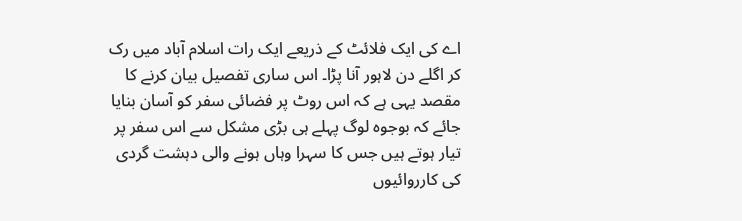اے کی ایک فلائٹ کے ذریعے ایک رات اسلام آباد میں رک کر اگلے دن لاہور آنا پڑا۔ اس ساری تفصیل بیان کرنے کا مقصد یہی ہے کہ اس روٹ پر فضائی سفر کو آسان بنایا جائے کہ بوجوہ لوگ پہلے ہی بڑی مشکل سے اس سفر پر تیار ہوتے ہیں جس کا سہرا وہاں ہونے والی دہشت گردی کی کارروائیوں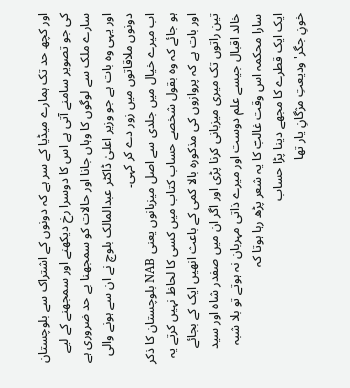اور کچھ حد تک ہمارے میڈیا کے سر ہے کہ دونوں کے اشتراک سے بلوچستان کی جو تصویر سامنے آتی ہے اس کا دوسرا رخ دیکھنے اور سمجھنے کے لیے سارے ملک سے لوگوں کا وہاں جانا اور حالات کو سمجھنا بے حد ضروری ہے اور یہی وہ بات ہے جو وزیر اعلیٰ ڈاکٹر عبدالمالک بلوچ نے ان سے ہونے والی دونوں ملاقاتوں میں زور دے کر کہی۔
اب میرے خیال میں جلدی سے اصل میزبانوں یعنی NAB بلوچستان کا ذکر ہو جائے کہ وہ بقول شخصے حساب کتاب میں کسی کا لحاظ نہیں کرتے یہ اور بات ہے کہ پروازوں کی مذکورہ بالا کمی کے باعث انھیں ایک کے بجائے تین راتوں تک میری میزبانی کرنا پڑی اور اگر ان میں صفدر شاہ اور سید خالد اقبال جیسے علم دوست اور میرے ذاتی مہربان نہ ہوتے تو بلا شبہ سارا محکمہ اس وقت غالبؔ کا یہ شعر پڑھ رہا ہوتا کہ
ایک ایک قطرے کا مجھے دینا پڑا حساب
خونِ جگر' ودیعتِ مژگانِ یار تھا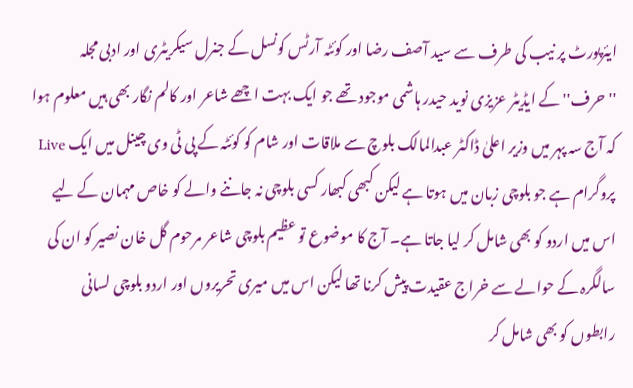ایئرپورٹ پر نیب کی طرف سے سید آصف رضا اور کوئٹہ آرٹس کونسل کے جنرل سیکریٹری اور ادبی مجلہ ''حرف'' کے ایڈیٹر عزیزی نوید حیدر ہاشمی موجود تھے جو ایک بہت اچھے شاعر اور کالم نگار بھی ہیں معلوم ہوا کہ آج سہ پہر میں وزیر اعلیٰ ڈاکٹر عبدالمالک بلوچ سے ملاقات اور شام کو کوئٹہ کے پی ٹی وی چینل میں ایک Live پروگرام ہے جو بلوچی زبان میں ہوتا ہے لیکن کبھی کبھار کسی بلوچی نہ جاننے والے کو خاص مہمان کے لیے اس میں اردو کو بھی شامل کر لیا جاتا ہے۔ آج کا موضوع تو عظیم بلوچی شاعر مرحوم گل خان نصیر کو ان کی سالگرہ کے حوالے سے خراج عقیدت پیش کرنا تھا لیکن اس میں میری تحریروں اور اردو بلوچی لسانی رابطوں کو بھی شامل کر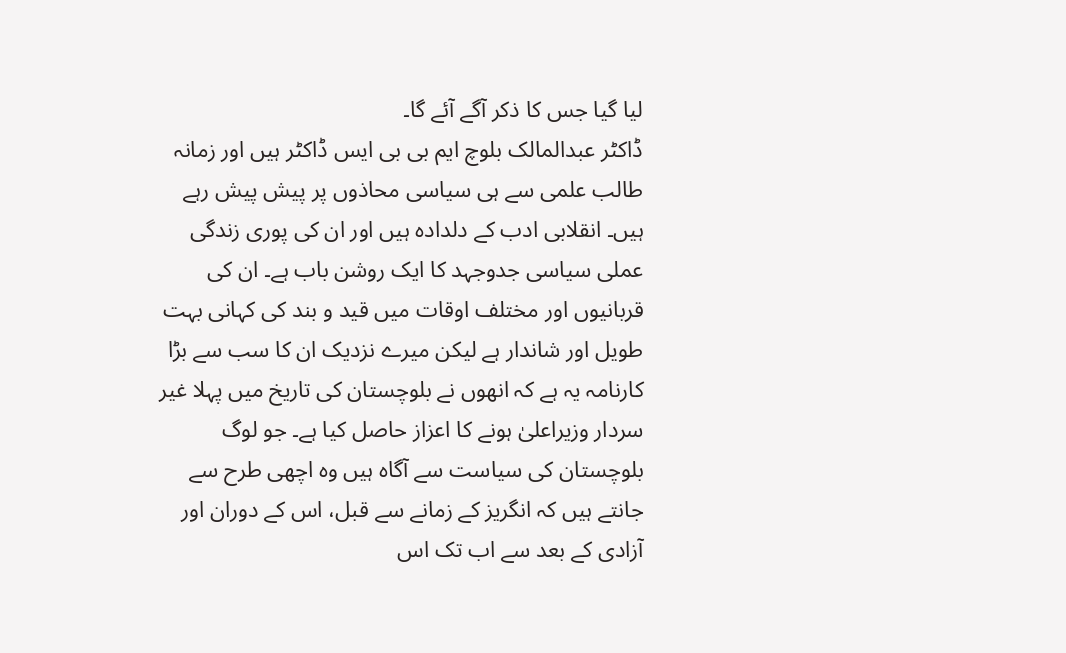لیا گیا جس کا ذکر آگے آئے گا۔
ڈاکٹر عبدالمالک بلوچ ایم بی بی ایس ڈاکٹر ہیں اور زمانہ طالب علمی سے ہی سیاسی محاذوں پر پیش پیش رہے ہیں۔ انقلابی ادب کے دلدادہ ہیں اور ان کی پوری زندگی عملی سیاسی جدوجہد کا ایک روشن باب ہے۔ ان کی قربانیوں اور مختلف اوقات میں قید و بند کی کہانی بہت طویل اور شاندار ہے لیکن میرے نزدیک ان کا سب سے بڑا کارنامہ یہ ہے کہ انھوں نے بلوچستان کی تاریخ میں پہلا غیر سردار وزیراعلیٰ ہونے کا اعزاز حاصل کیا ہے۔ جو لوگ بلوچستان کی سیاست سے آگاہ ہیں وہ اچھی طرح سے جانتے ہیں کہ انگریز کے زمانے سے قبل، اس کے دوران اور آزادی کے بعد سے اب تک اس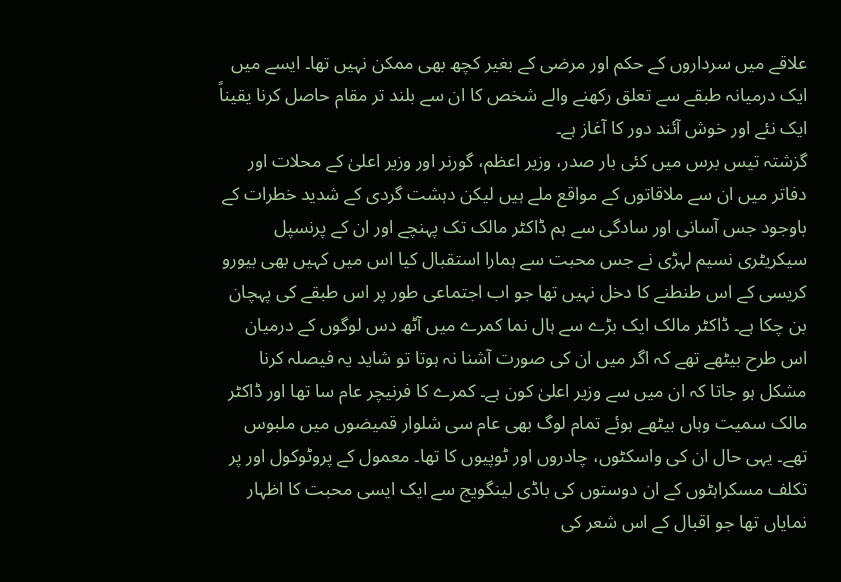علاقے میں سرداروں کے حکم اور مرضی کے بغیر کچھ بھی ممکن نہیں تھا۔ ایسے میں ایک درمیانہ طبقے سے تعلق رکھنے والے شخص کا ان سے بلند تر مقام حاصل کرنا یقیناً ایک نئے اور خوش آئند دور کا آغاز ہے۔
گزشتہ تیس برس میں کئی بار صدر، وزیر اعظم، گورنر اور وزیر اعلیٰ کے محلات اور دفاتر میں ان سے ملاقاتوں کے مواقع ملے ہیں لیکن دہشت گردی کے شدید خطرات کے باوجود جس آسانی اور سادگی سے ہم ڈاکٹر مالک تک پہنچے اور ان کے پرنسپل سیکریٹری نسیم لہڑی نے جس محبت سے ہمارا استقبال کیا اس میں کہیں بھی بیورو کریسی کے اس طنطنے کا دخل نہیں تھا جو اب اجتماعی طور پر اس طبقے کی پہچان بن چکا ہے۔ ڈاکٹر مالک ایک بڑے سے ہال نما کمرے میں آٹھ دس لوگوں کے درمیان اس طرح بیٹھے تھے کہ اگر میں ان کی صورت آشنا نہ ہوتا تو شاید یہ فیصلہ کرنا مشکل ہو جاتا کہ ان میں سے وزیر اعلیٰ کون ہے۔ کمرے کا فرنیچر عام سا تھا اور ڈاکٹر مالک سمیت وہاں بیٹھے ہوئے تمام لوگ بھی عام سی شلوار قمیضوں میں ملبوس تھے۔ یہی حال ان کی واسکٹوں، چادروں اور ٹوپیوں کا تھا۔ معمول کے پروٹوکول اور پر تکلف مسکراہٹوں کے ان دوستوں کی باڈی لینگویج سے ایک ایسی محبت کا اظہار نمایاں تھا جو اقبال کے اس شعر کی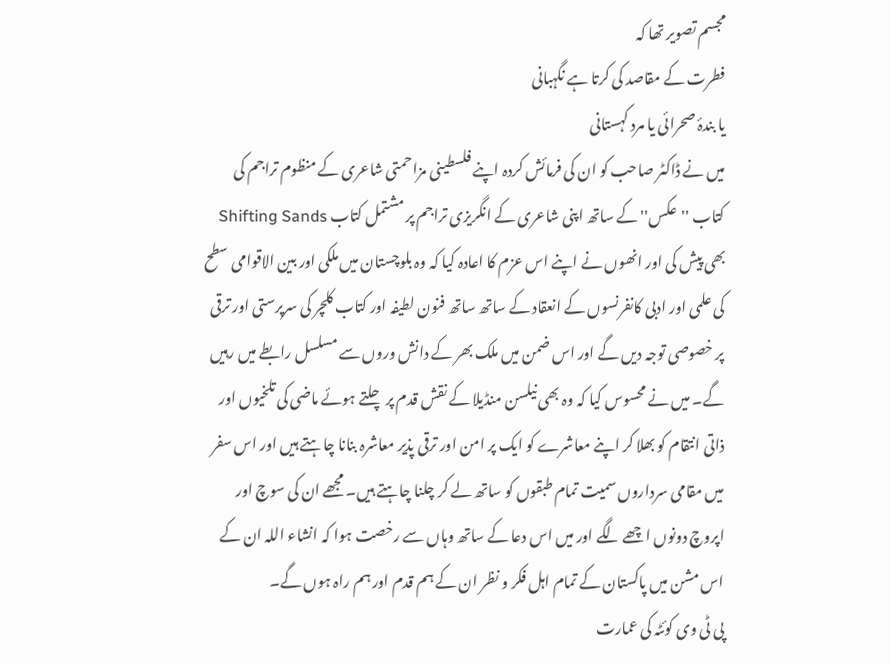مجسم تصویر تھا کہ
فطرت کے مقاصد کی کرتا ہے نگہبانی
یا بندۂ صحرائی یا مرد کہستانی
میں نے ڈاکٹر صاحب کو ان کی فرمائش کردہ اپنے فلسطینی مزاحمتی شاعری کے منظوم تراجم کی کتاب ''عکس'' کے ساتھ اپنی شاعری کے انگریزی تراجم پر مشتمل کتاب Shifting Sands بھی پیش کی اور انھوں نے اپنے اس عزم کا اعادہ کیا کہ وہ بلوچستان میں ملکی اور بین الاقوامی سطح کی علمی اور ادبی کانفرنسوں کے انعقاد کے ساتھ ساتھ فنون لطیفہ اور کتاب کلچر کی سرپرستی اور ترقی پر خصوصی توجہ دیں گے اور اس ضمن میں ملک بھر کے دانش وروں سے مسلسل رابطے میں رہیں گے۔ میں نے محسوس کیا کہ وہ بھی نیلسن منڈیلا کے نقش قدم پر چلتے ہوئے ماضی کی تلخیوں اور ذاتی انتقام کو بھلا کر اپنے معاشرے کو ایک پر امن اور ترقی پذیر معاشرہ بنانا چاہتے ہیں اور اس سفر میں مقامی سرداروں سمیت تمام طبقوں کو ساتھ لے کر چلنا چاہتے ہیں۔ مجھے ان کی سوچ اور اپروچ دونوں اچھے لگے اور میں اس دعا کے ساتھ وہاں سے رخصت ہوا کہ انشاء اللہ ان کے اس مشن میں پاکستان کے تمام اہل فکر و نظر ان کے ہم قدم اور ہم راہ ہوں گے۔
پی ٹی وی کوئٹہ کی عمارت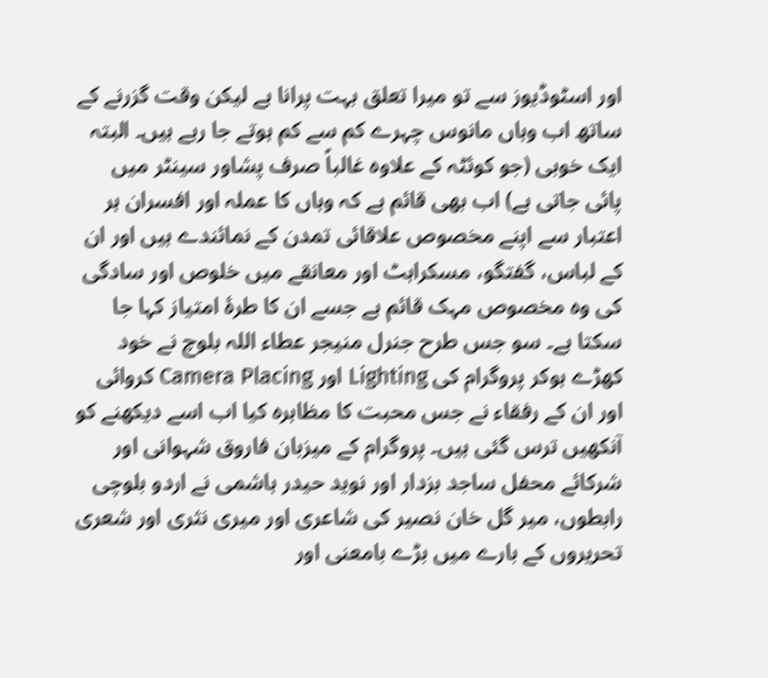اور اسٹوڈیوز سے تو میرا تعلق بہت پرانا ہے لیکن وقت گزرنے کے ساتھ اب وہاں مانوس چہرے کم سے کم ہوتے جا رہے ہیں۔ البتہ ایک خوبی (جو کوئٹہ کے علاوہ غالباً صرف پشاور سینٹر میں پائی جاتی ہے) اب بھی قائم ہے کہ وہاں کا عملہ اور افسران ہر اعتبار سے اپنے مخصوص علاقائی تمدن کے نمائندے ہیں اور ان کے لباس، گفتگو، مسکراہٹ اور معانقے میں خلوص اور سادگی کی وہ مخصوص مہک قائم ہے جسے ان کا طرۂ امتیاز کہا جا سکتا ہے۔ سو جس طرح جنرل منیجر عطاء اللہ بلوچ نے خود کھڑے ہوکر پروگرام کی Lighting اور Camera Placing کروائی اور ان کے رفقاء نے جس محبت کا مظاہرہ کیا اب اسے دیکھنے کو آنکھیں ترس گئی ہیں۔ پروگرام کے میزبان فاروق شہوانی اور شرکائے محفل ساجد بزدار اور نوید حیدر ہاشمی نے اردو بلوچی رابطوں، میر گل خان نصیر کی شاعری اور میری نثری اور شعری تحریروں کے بارے میں بڑے بامعنی اور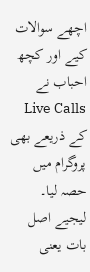اچھے سوالات کیے اور کچھ احباب نے Live Calls کے ذریعے بھی پروگرام میں حصہ لیا۔ لیجیے اصل بات یعنی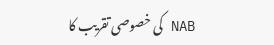NAB کی خصوصی تقریب کا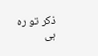ذکر تو رہ ہی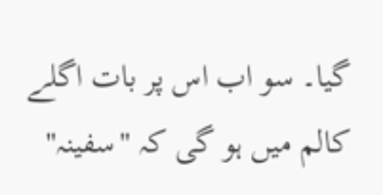گیا۔ سو اب اس پر بات اگلے کالم میں ہو گی کہ ''سفینہ''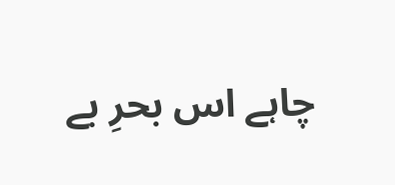چاہے اس بحرِ بے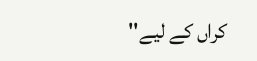کراں کے لیے''